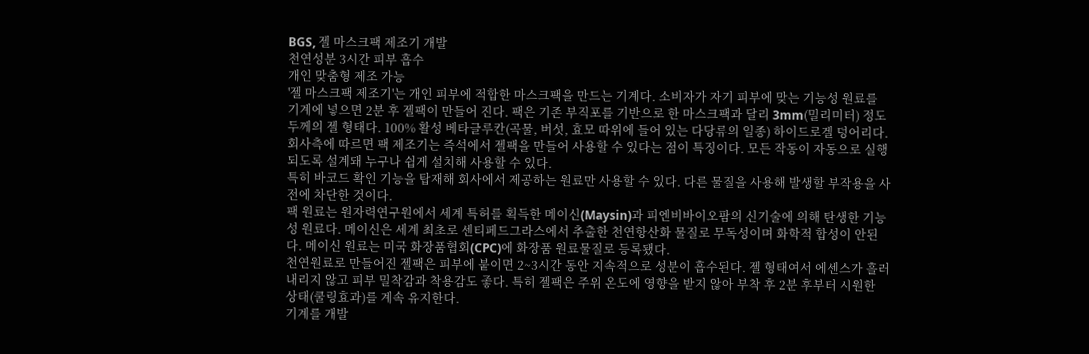BGS, 젤 마스크팩 제조기 개발
천연성분 3시간 피부 흡수
개인 맞춤형 제조 가능
'젤 마스크팩 제조기'는 개인 피부에 적합한 마스크팩을 만드는 기계다. 소비자가 자기 피부에 맞는 기능성 원료를 기계에 넣으면 2분 후 젤팩이 만들어 진다. 팩은 기존 부직포를 기반으로 한 마스크팩과 달리 3mm(밀리미터) 정도 두께의 젤 형태다. 100% 활성 베타글루칸(곡물, 버섯, 효모 따위에 들어 있는 다당류의 일종) 하이드로겔 덩어리다.
회사측에 따르면 팩 제조기는 즉석에서 젤팩을 만들어 사용할 수 있다는 점이 특징이다. 모든 작동이 자동으로 실행되도록 설계돼 누구나 쉽게 설치해 사용할 수 있다.
특히 바코드 확인 기능을 탑재해 회사에서 제공하는 원료만 사용할 수 있다. 다른 물질을 사용해 발생할 부작용을 사전에 차단한 것이다.
팩 원료는 원자력연구원에서 세계 특허를 획득한 메이신(Maysin)과 피엔비바이오팜의 신기술에 의해 탄생한 기능성 원료다. 메이신은 세계 최초로 센티페드그라스에서 추출한 천연항산화 물질로 무독성이며 화학적 합성이 안된다. 메이신 원료는 미국 화장품협회(CPC)에 화장품 원료물질로 등록됐다.
천연원료로 만들어진 젤팩은 피부에 붙이면 2~3시간 동안 지속적으로 성분이 흡수된다. 젤 형태여서 에센스가 흘러내리지 않고 피부 밀착감과 착용감도 좋다. 특히 젤팩은 주위 온도에 영향을 받지 않아 부착 후 2분 후부터 시원한 상태(쿨링효과)를 계속 유지한다.
기계를 개발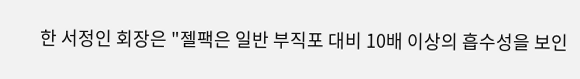한 서정인 회장은 "젤팩은 일반 부직포 대비 10배 이상의 흡수성을 보인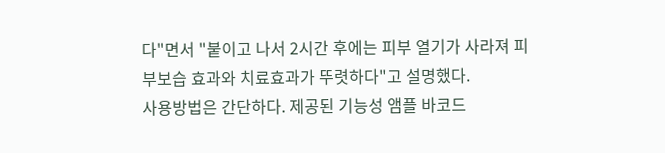다"면서 "붙이고 나서 2시간 후에는 피부 열기가 사라져 피부보습 효과와 치료효과가 뚜렷하다"고 설명했다.
사용방법은 간단하다. 제공된 기능성 앰플 바코드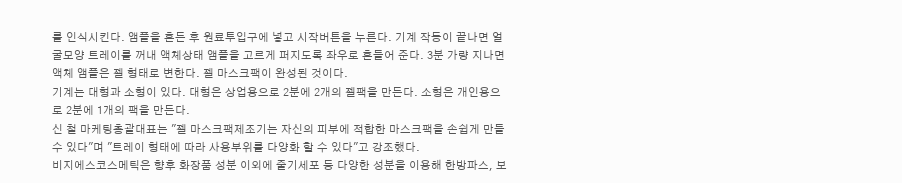를 인식시킨다. 앰플을 흔든 후 원료투입구에 넣고 시작버튼을 누른다. 기계 작동이 끝나면 얼굴모양 트레이를 꺼내 액체상태 앰플을 고르게 퍼지도록 좌우로 흔들어 준다. 3분 가량 지나면 액체 앰플은 젤 형태로 변한다. 젤 마스크팩이 완성된 것이다.
기계는 대형과 소형이 있다. 대형은 상업용으로 2분에 2개의 젤팩을 만든다. 소형은 개인용으로 2분에 1개의 팩을 만든다.
신 철 마케팅총괄대표는 "젤 마스크팩제조기는 자신의 피부에 적합한 마스크팩을 손쉽게 만들 수 있다"며 "트레이 형태에 따라 사용부위를 다양화 할 수 있다"고 강조했다.
비지에스코스메틱은 향후 화장품 성분 이외에 줄기세포 등 다양한 성분을 이용해 한방파스, 보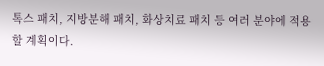톡스 패치, 지방분해 패치, 화상치료 패치 등 여러 분야에 적용할 계획이다.